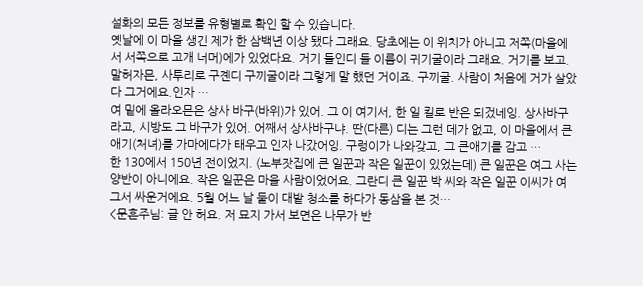설화의 모든 정보를 유형별로 확인 할 수 있습니다.
옛날에 이 마을 생긴 제가 한 삼백년 이상 됐다 그래요. 당초에는 이 위치가 아니고 저쪽(마을에서 서쪽으로 고개 너머)에가 있었다요. 거기 들인디 들 이름이 귀기굴이라 그래요. 거기를 보고. 말허자믄, 사투리로 구곈디 구끼굴이라 그렇게 말 했던 거이죠. 구끼굴. 사람이 처음에 거가 살았다 그거에요.인자 …
여 밑에 올라오믄은 상사 바구(바위)가 있어. 그 이 여기서, 한 일 킬로 반은 되겄네잉. 상사바구라고, 시방도 그 바구가 있어. 어째서 상사바구냐. 딴(다른) 디는 그런 데가 없고, 이 마을에서 큰애기(처녀)를 가마에다가 태우고 인자 나갔어잉. 구렁이가 나와갖고, 그 큰애기를 감고 …
한 130에서 150년 전이었지. (노부잣집에 큰 일꾼과 작은 일꾼이 있었는데) 큰 일꾼은 여그 사는 양반이 아니에요. 작은 일꾼은 마을 사람이었어요. 그란디 큰 일꾼 박 씨와 작은 일꾼 이씨가 여그서 싸운거에요. 5월 어느 날 둘이 대밭 청소를 하다가 동삼을 본 것…
<문흔주님: 글 안 허요. 저 묘지 가서 보면은 나무가 반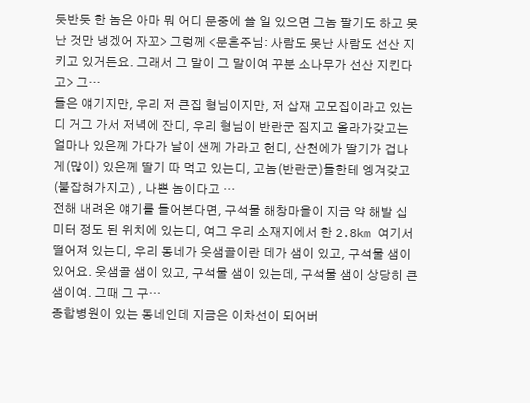듯반듯 한 놈은 아마 뭐 어디 문중에 쓸 일 있으면 그놈 팔기도 하고 못난 것만 냉겠어 자꼬> 그렁께 <문흔주님: 사람도 못난 사람도 선산 지키고 있거든요. 그래서 그 말이 그 말이여 꾸분 소나무가 선산 지킨다고> 그…
들은 얘기지만, 우리 저 큰집 형님이지만, 저 삽재 고모집이라고 있는디 거그 가서 저녁에 잔디, 우리 형님이 반란군 짐지고 올라가갖고는 얼마나 있은께 가다가 날이 샌께 가라고 헌디, 산천에가 딸기가 겁나게(많이) 있은께 딸기 따 먹고 있는디, 고놈(반란군)들한테 엥겨갖고(붙잡혀가지고) , 나쁜 놈이다고 …
전해 내려온 얘기를 들어본다면, 구석물 해창마을이 지금 약 해발 십 미터 정도 된 위치에 있는디, 여그 우리 소재지에서 한 2.8km 여기서 떨어져 있는디, 우리 동네가 웃샘골이란 데가 샘이 있고, 구석물 샘이 있어요. 웃샘골 샘이 있고, 구석물 샘이 있는데, 구석물 샘이 상당히 큰 샘이여. 그때 그 구…
종합병원이 있는 동네인데 지금은 이차선이 되어버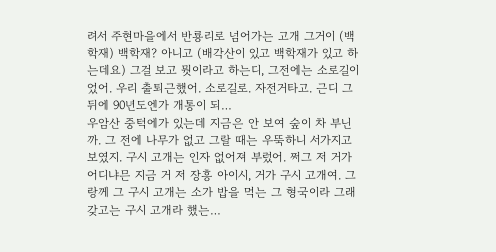려서 주현마을에서 반룡리로 넘어가는 고개 그거이 (백학재) 백학재? 아니고 (배각산이 있고 백학재가 있고 하는데요) 그걸 보고 뭣이라고 하는디, 그전에는 소로길이었어. 우리 출퇴근했어. 소로길로. 자전거타고. 근디 그 뒤에 90년도엔가 개통이 되…
우암산 중턱에가 있는데 지금은 안 보여 숲이 차 부닌까. 그 전에 나무가 없고 그랄 때는 우뚝하니 서가지고 보였지. 구시 고개는 인자 없어져 부렀어. 쩌그 저 거가 어디냐믄 지금 거 저 장흥 아이시, 거가 구시 고개여. 그랑께 그 구시 고개는 소가 밥을 먹는 그 형국이라 그래갖고는 구시 고개라 했는…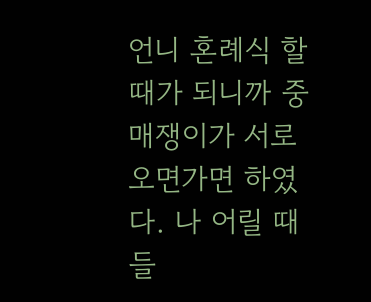언니 혼례식 할 때가 되니까 중매쟁이가 서로 오면가면 하였다. 나 어릴 때 들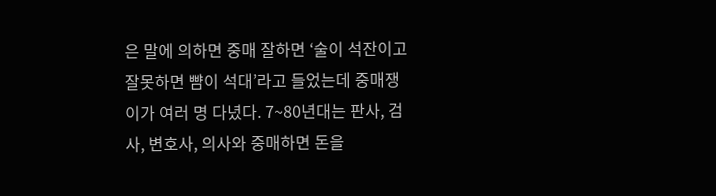은 말에 의하면 중매 잘하면 ‘술이 석잔이고 잘못하면 뺨이 석대’라고 들었는데 중매쟁이가 여러 명 다녔다. 7~80년대는 판사, 검사, 변호사, 의사와 중매하면 돈을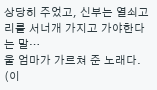상당히 주었고, 신부는 열쇠고리를 서너개 가지고 가야한다는 말…
울 엄마가 가르쳐 준 노래다. (이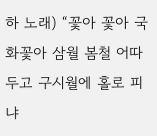하 노래) “꽃아 꽃아 국화꽃아 삼월 봄철 어따 두고 구시월에 홀로 피냐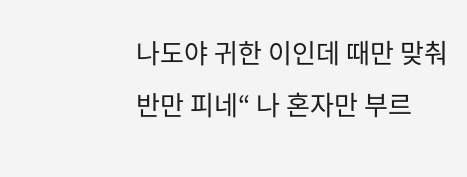나도야 귀한 이인데 때만 맞춰 반만 피네“ 나 혼자만 부르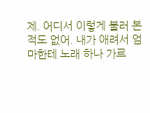제. 어디서 이렇게 불러 본 적도 없어. 내가 애려서 엄마한테 노래 하나 가르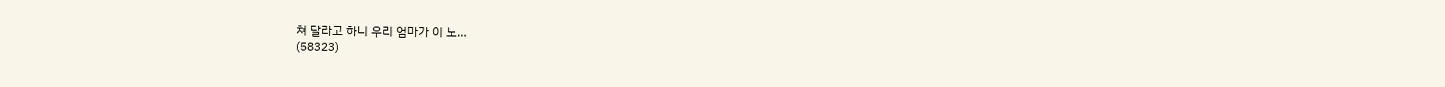쳐 달라고 하니 우리 엄마가 이 노…
(58323)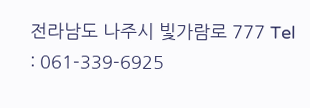전라남도 나주시 빛가람로 777 Tel : 061-339-6925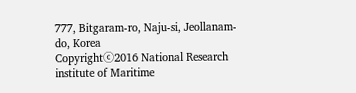777, Bitgaram-ro, Naju-si, Jeollanam-do, Korea
Copyrightⓒ2016 National Research institute of Maritime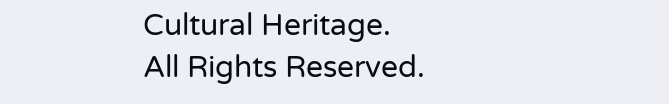Cultural Heritage.
All Rights Reserved.